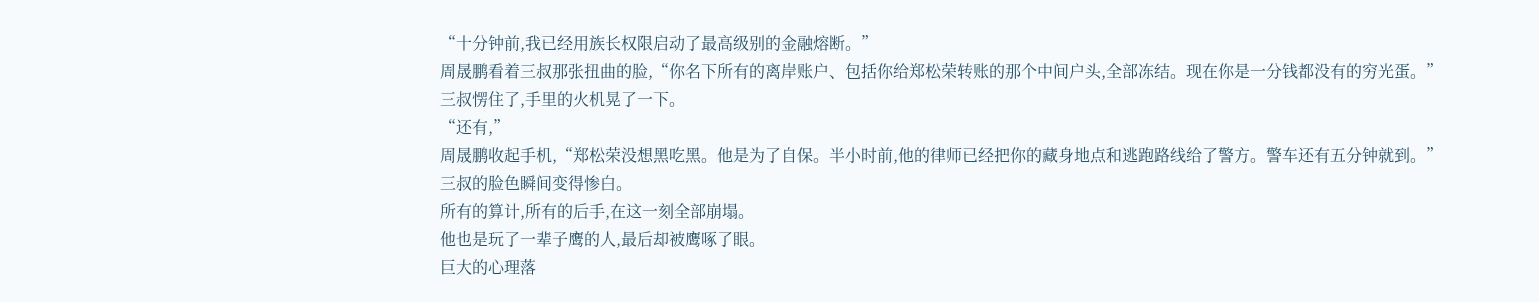“十分钟前,我已经用族长权限启动了最高级别的金融熔断。”
周晟鹏看着三叔那张扭曲的脸,“你名下所有的离岸账户、包括你给郑松荣转账的那个中间户头,全部冻结。现在你是一分钱都没有的穷光蛋。”
三叔愣住了,手里的火机晃了一下。
“还有,”
周晟鹏收起手机,“郑松荣没想黑吃黑。他是为了自保。半小时前,他的律师已经把你的藏身地点和逃跑路线给了警方。警车还有五分钟就到。”
三叔的脸色瞬间变得惨白。
所有的算计,所有的后手,在这一刻全部崩塌。
他也是玩了一辈子鹰的人,最后却被鹰啄了眼。
巨大的心理落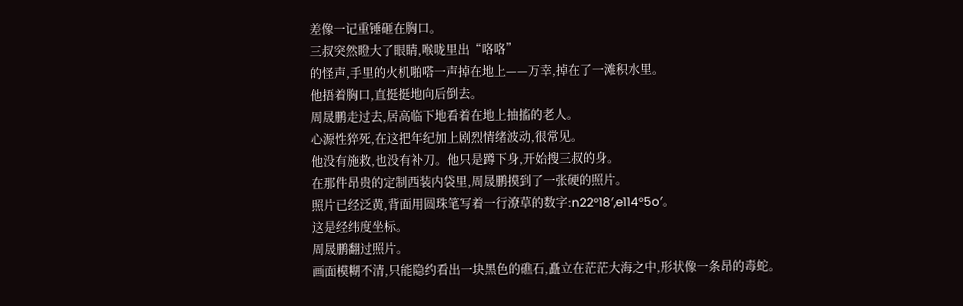差像一记重锤砸在胸口。
三叔突然瞪大了眼睛,喉咙里出“咯咯”
的怪声,手里的火机啪嗒一声掉在地上——万幸,掉在了一滩积水里。
他捂着胸口,直挺挺地向后倒去。
周晟鹏走过去,居高临下地看着在地上抽搐的老人。
心源性猝死,在这把年纪加上剧烈情绪波动,很常见。
他没有施救,也没有补刀。他只是蹲下身,开始搜三叔的身。
在那件昂贵的定制西装内袋里,周晟鹏摸到了一张硬的照片。
照片已经泛黄,背面用圆珠笔写着一行潦草的数字:n22°18′,e114°5o′。
这是经纬度坐标。
周晟鹏翻过照片。
画面模糊不清,只能隐约看出一块黑色的礁石,矗立在茫茫大海之中,形状像一条昂的毒蛇。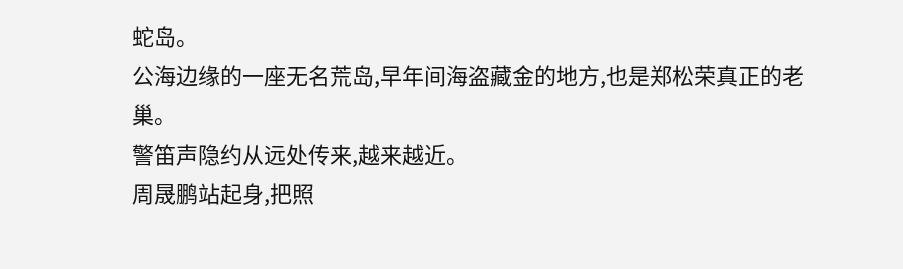蛇岛。
公海边缘的一座无名荒岛,早年间海盗藏金的地方,也是郑松荣真正的老巢。
警笛声隐约从远处传来,越来越近。
周晟鹏站起身,把照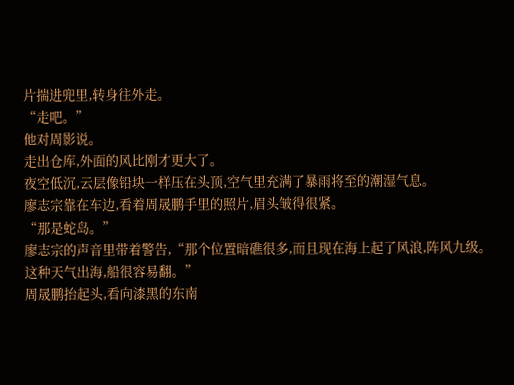片揣进兜里,转身往外走。
“走吧。”
他对周影说。
走出仓库,外面的风比刚才更大了。
夜空低沉,云层像铅块一样压在头顶,空气里充满了暴雨将至的潮湿气息。
廖志宗靠在车边,看着周晟鹏手里的照片,眉头皱得很紧。
“那是蛇岛。”
廖志宗的声音里带着警告,“那个位置暗礁很多,而且现在海上起了风浪,阵风九级。这种天气出海,船很容易翻。”
周晟鹏抬起头,看向漆黑的东南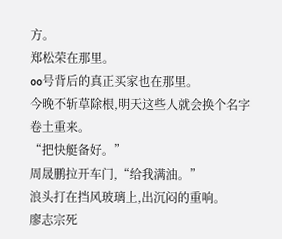方。
郑松荣在那里。
oo号背后的真正买家也在那里。
今晚不斩草除根,明天这些人就会换个名字卷土重来。
“把快艇备好。”
周晟鹏拉开车门,“给我满油。”
浪头打在挡风玻璃上,出沉闷的重响。
廖志宗死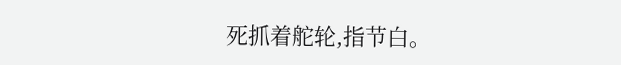死抓着舵轮,指节白。